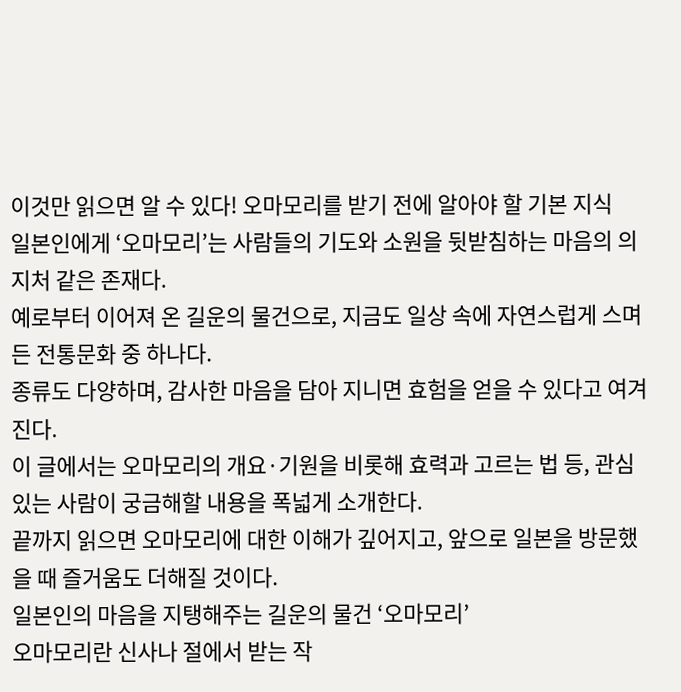이것만 읽으면 알 수 있다! 오마모리를 받기 전에 알아야 할 기본 지식
일본인에게 ‘오마모리’는 사람들의 기도와 소원을 뒷받침하는 마음의 의지처 같은 존재다.
예로부터 이어져 온 길운의 물건으로, 지금도 일상 속에 자연스럽게 스며든 전통문화 중 하나다.
종류도 다양하며, 감사한 마음을 담아 지니면 효험을 얻을 수 있다고 여겨진다.
이 글에서는 오마모리의 개요·기원을 비롯해 효력과 고르는 법 등, 관심 있는 사람이 궁금해할 내용을 폭넓게 소개한다.
끝까지 읽으면 오마모리에 대한 이해가 깊어지고, 앞으로 일본을 방문했을 때 즐거움도 더해질 것이다.
일본인의 마음을 지탱해주는 길운의 물건 ‘오마모리’
오마모리란 신사나 절에서 받는 작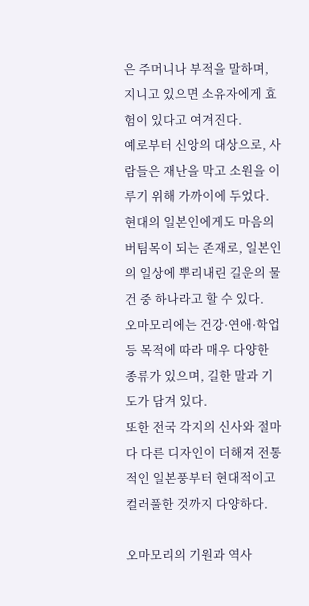은 주머니나 부적을 말하며, 지니고 있으면 소유자에게 효험이 있다고 여겨진다.
예로부터 신앙의 대상으로, 사람들은 재난을 막고 소원을 이루기 위해 가까이에 두었다.
현대의 일본인에게도 마음의 버팀목이 되는 존재로, 일본인의 일상에 뿌리내린 길운의 물건 중 하나라고 할 수 있다.
오마모리에는 건강·연애·학업 등 목적에 따라 매우 다양한 종류가 있으며, 길한 말과 기도가 담겨 있다.
또한 전국 각지의 신사와 절마다 다른 디자인이 더해져 전통적인 일본풍부터 현대적이고 컬러풀한 것까지 다양하다.

오마모리의 기원과 역사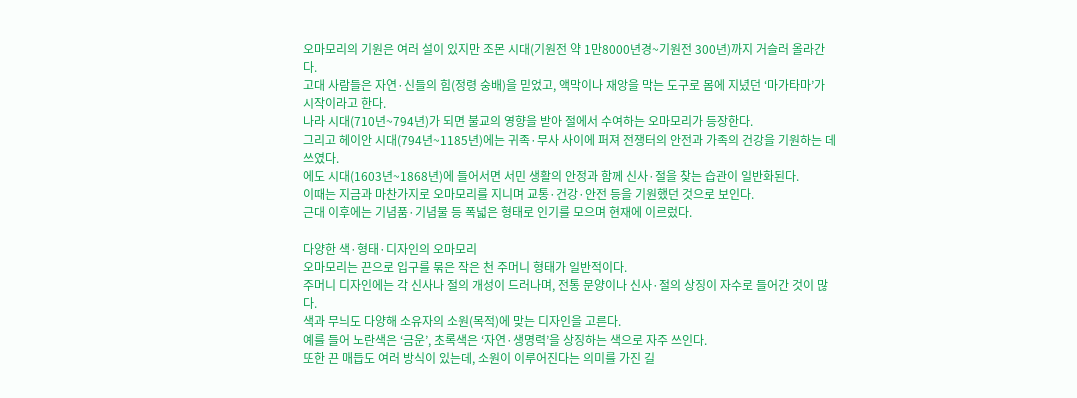오마모리의 기원은 여러 설이 있지만 조몬 시대(기원전 약 1만8000년경~기원전 300년)까지 거슬러 올라간다.
고대 사람들은 자연·신들의 힘(정령 숭배)을 믿었고, 액막이나 재앙을 막는 도구로 몸에 지녔던 ‘마가타마’가 시작이라고 한다.
나라 시대(710년~794년)가 되면 불교의 영향을 받아 절에서 수여하는 오마모리가 등장한다.
그리고 헤이안 시대(794년~1185년)에는 귀족·무사 사이에 퍼져 전쟁터의 안전과 가족의 건강을 기원하는 데 쓰였다.
에도 시대(1603년~1868년)에 들어서면 서민 생활의 안정과 함께 신사·절을 찾는 습관이 일반화된다.
이때는 지금과 마찬가지로 오마모리를 지니며 교통·건강·안전 등을 기원했던 것으로 보인다.
근대 이후에는 기념품·기념물 등 폭넓은 형태로 인기를 모으며 현재에 이르렀다.

다양한 색·형태·디자인의 오마모리
오마모리는 끈으로 입구를 묶은 작은 천 주머니 형태가 일반적이다.
주머니 디자인에는 각 신사나 절의 개성이 드러나며, 전통 문양이나 신사·절의 상징이 자수로 들어간 것이 많다.
색과 무늬도 다양해 소유자의 소원(목적)에 맞는 디자인을 고른다.
예를 들어 노란색은 ‘금운’, 초록색은 ‘자연·생명력’을 상징하는 색으로 자주 쓰인다.
또한 끈 매듭도 여러 방식이 있는데, 소원이 이루어진다는 의미를 가진 길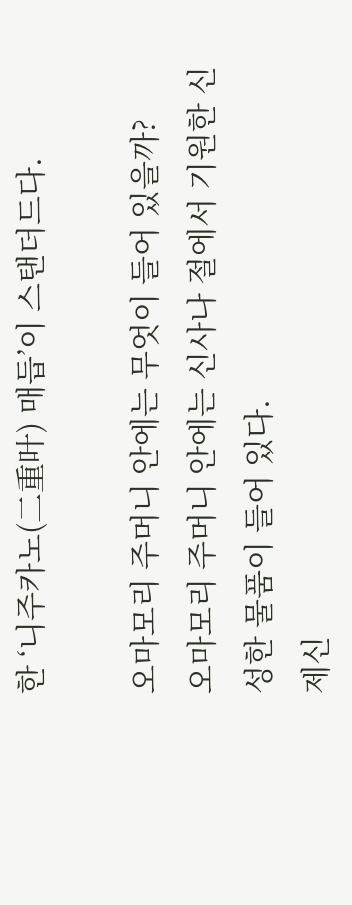한 ‘니주카노(二重叶) 매듭’이 스탠더드다.

오마모리 주머니 안에는 무엇이 들어 있을까?
오마모리 주머니 안에는 신사나 절에서 기원한 신성한 물품이 들어 있다.
제신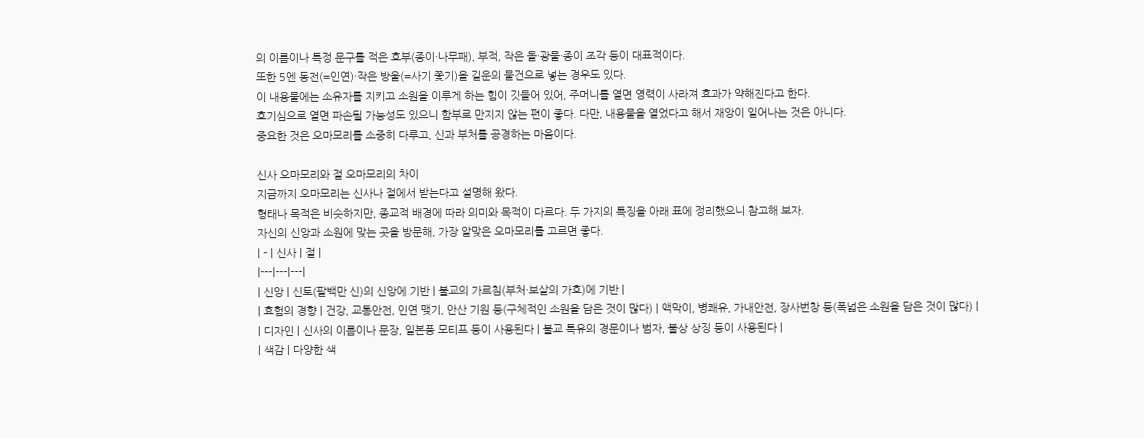의 이름이나 특정 문구를 적은 호부(종이·나무패), 부적, 작은 돌·광물·종이 조각 등이 대표적이다.
또한 5엔 동전(=인연)·작은 방울(=사기 쫓기)을 길운의 물건으로 넣는 경우도 있다.
이 내용물에는 소유자를 지키고 소원을 이루게 하는 힘이 깃들어 있어, 주머니를 열면 영력이 사라져 효과가 약해진다고 한다.
호기심으로 열면 파손될 가능성도 있으니 함부로 만지지 않는 편이 좋다. 다만, 내용물을 열었다고 해서 재앙이 일어나는 것은 아니다.
중요한 것은 오마모리를 소중히 다루고, 신과 부처를 공경하는 마음이다.

신사 오마모리와 절 오마모리의 차이
지금까지 오마모리는 신사나 절에서 받는다고 설명해 왔다.
형태나 목적은 비슷하지만, 종교적 배경에 따라 의미와 목적이 다르다. 두 가지의 특징을 아래 표에 정리했으니 참고해 보자.
자신의 신앙과 소원에 맞는 곳을 방문해, 가장 알맞은 오마모리를 고르면 좋다.
| - | 신사 | 절 |
|---|---|---|
| 신앙 | 신토(팔백만 신)의 신앙에 기반 | 불교의 가르침(부처·보살의 가호)에 기반 |
| 효험의 경향 | 건강, 교통안전, 인연 맺기, 안산 기원 등(구체적인 소원을 담은 것이 많다) | 액막이, 병쾌유, 가내안전, 장사번창 등(폭넓은 소원을 담은 것이 많다) |
| 디자인 | 신사의 이름이나 문장, 일본풍 모티프 등이 사용된다 | 불교 특유의 경문이나 범자, 불상 상징 등이 사용된다 |
| 색감 | 다양한 색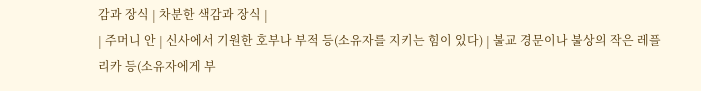감과 장식 | 차분한 색감과 장식 |
| 주머니 안 | 신사에서 기원한 호부나 부적 등(소유자를 지키는 힘이 있다) | 불교 경문이나 불상의 작은 레플리카 등(소유자에게 부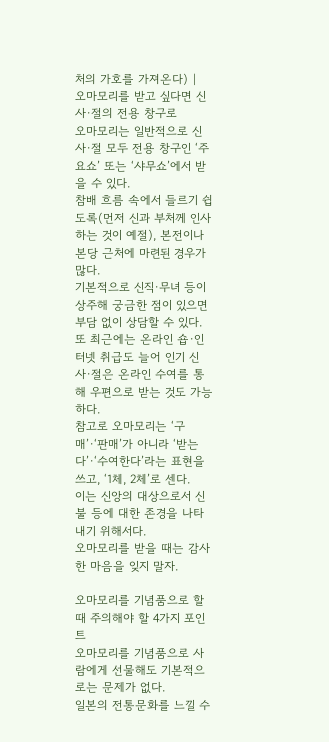처의 가호를 가져온다) |
오마모리를 받고 싶다면 신사·절의 전용 창구로
오마모리는 일반적으로 신사·절 모두 전용 창구인 ‘주요쇼’ 또는 ‘샤무쇼’에서 받을 수 있다.
참배 흐름 속에서 들르기 쉽도록(먼저 신과 부처께 인사하는 것이 예절), 본전이나 본당 근처에 마련된 경우가 많다.
기본적으로 신직·무녀 등이 상주해 궁금한 점이 있으면 부담 없이 상담할 수 있다.
또 최근에는 온라인 숍·인터넷 취급도 늘어 인기 신사·절은 온라인 수여를 통해 우편으로 받는 것도 가능하다.
참고로 오마모리는 ‘구매’·‘판매’가 아니라 ‘받는다’·‘수여한다’라는 표현을 쓰고, ‘1체, 2체’로 센다.
이는 신앙의 대상으로서 신불 등에 대한 존경을 나타내기 위해서다.
오마모리를 받을 때는 감사한 마음을 잊지 말자.

오마모리를 기념품으로 할 때 주의해야 할 4가지 포인트
오마모리를 기념품으로 사람에게 선물해도 기본적으로는 문제가 없다.
일본의 전통문화를 느낄 수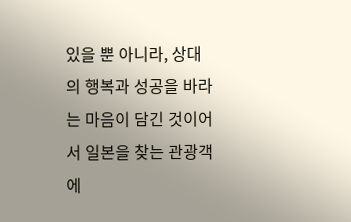있을 뿐 아니라, 상대의 행복과 성공을 바라는 마음이 담긴 것이어서 일본을 찾는 관광객에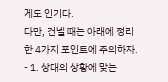게도 인기다.
다만, 건넬 때는 아래에 정리한 4가지 포인트에 주의하자.
- 1. 상대의 상황에 맞는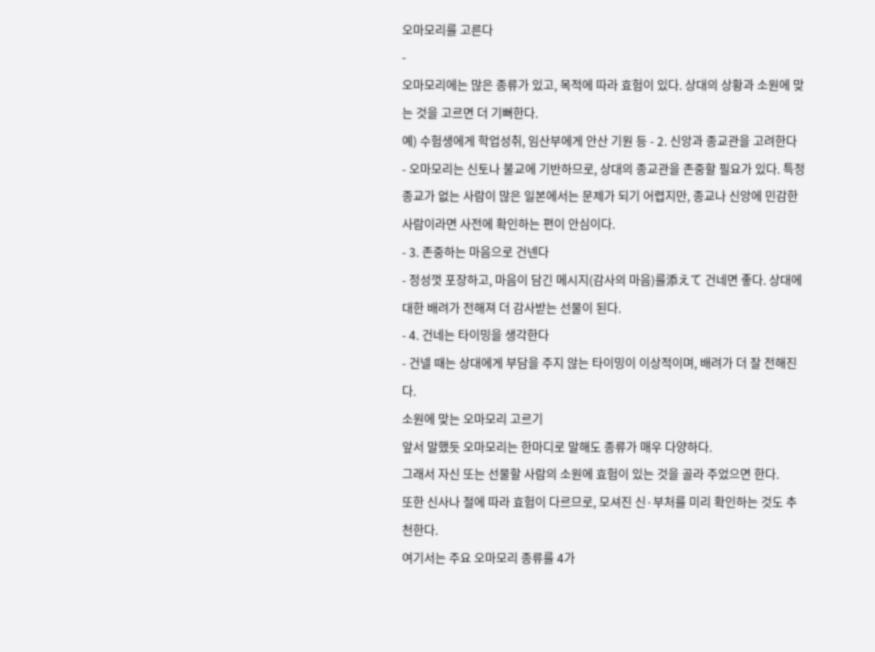오마모리를 고른다
-
오마모리에는 많은 종류가 있고, 목적에 따라 효험이 있다. 상대의 상황과 소원에 맞는 것을 고르면 더 기뻐한다.
예) 수험생에게 학업성취, 임산부에게 안산 기원 등 - 2. 신앙과 종교관을 고려한다
- 오마모리는 신토나 불교에 기반하므로, 상대의 종교관을 존중할 필요가 있다. 특정 종교가 없는 사람이 많은 일본에서는 문제가 되기 어렵지만, 종교나 신앙에 민감한 사람이라면 사전에 확인하는 편이 안심이다.
- 3. 존중하는 마음으로 건넨다
- 정성껏 포장하고, 마음이 담긴 메시지(감사의 마음)를添えて 건네면 좋다. 상대에 대한 배려가 전해져 더 감사받는 선물이 된다.
- 4. 건네는 타이밍을 생각한다
- 건넬 때는 상대에게 부담을 주지 않는 타이밍이 이상적이며, 배려가 더 잘 전해진다.
소원에 맞는 오마모리 고르기
앞서 말했듯 오마모리는 한마디로 말해도 종류가 매우 다양하다.
그래서 자신 또는 선물할 사람의 소원에 효험이 있는 것을 골라 주었으면 한다.
또한 신사나 절에 따라 효험이 다르므로, 모셔진 신·부처를 미리 확인하는 것도 추천한다.
여기서는 주요 오마모리 종류를 4가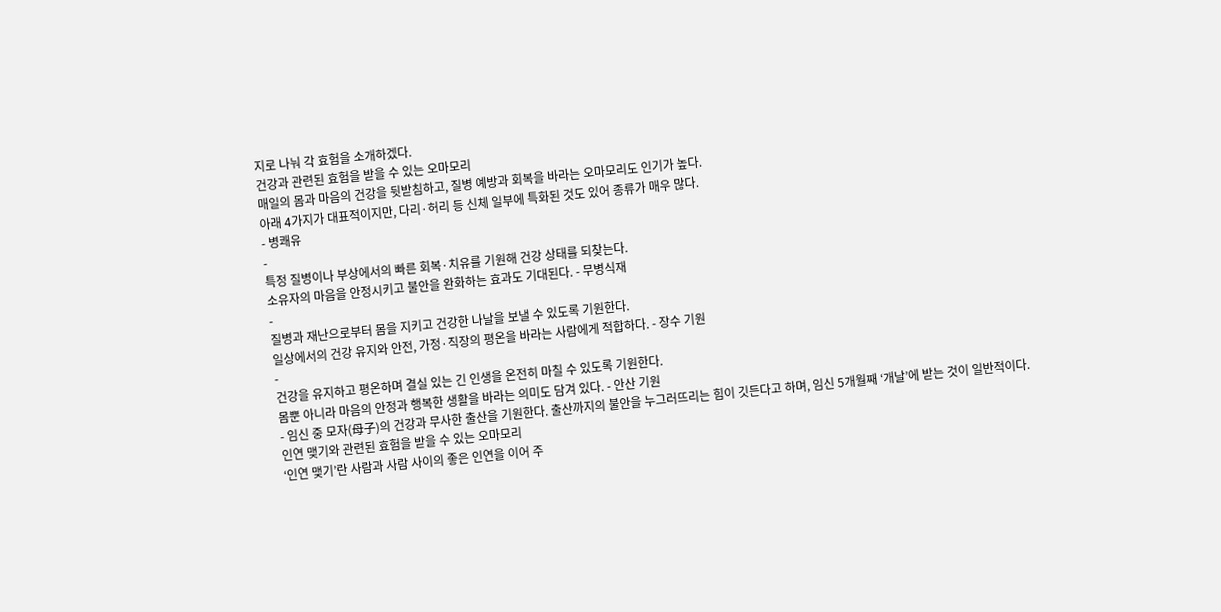지로 나눠 각 효험을 소개하겠다.
건강과 관련된 효험을 받을 수 있는 오마모리
매일의 몸과 마음의 건강을 뒷받침하고, 질병 예방과 회복을 바라는 오마모리도 인기가 높다.
아래 4가지가 대표적이지만, 다리·허리 등 신체 일부에 특화된 것도 있어 종류가 매우 많다.
- 병쾌유
-
특정 질병이나 부상에서의 빠른 회복·치유를 기원해 건강 상태를 되찾는다.
소유자의 마음을 안정시키고 불안을 완화하는 효과도 기대된다. - 무병식재
-
질병과 재난으로부터 몸을 지키고 건강한 나날을 보낼 수 있도록 기원한다.
일상에서의 건강 유지와 안전, 가정·직장의 평온을 바라는 사람에게 적합하다. - 장수 기원
-
건강을 유지하고 평온하며 결실 있는 긴 인생을 온전히 마칠 수 있도록 기원한다.
몸뿐 아니라 마음의 안정과 행복한 생활을 바라는 의미도 담겨 있다. - 안산 기원
- 임신 중 모자(母子)의 건강과 무사한 출산을 기원한다. 출산까지의 불안을 누그러뜨리는 힘이 깃든다고 하며, 임신 5개월째 ‘개날’에 받는 것이 일반적이다.
인연 맺기와 관련된 효험을 받을 수 있는 오마모리
‘인연 맺기’란 사람과 사람 사이의 좋은 인연을 이어 주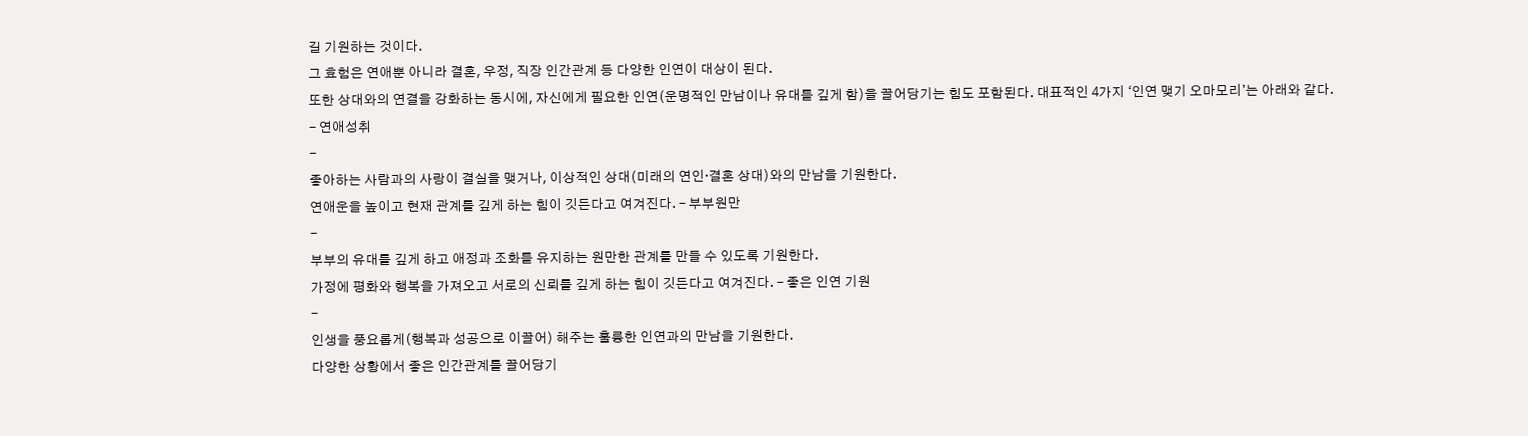길 기원하는 것이다.
그 효험은 연애뿐 아니라 결혼, 우정, 직장 인간관계 등 다양한 인연이 대상이 된다.
또한 상대와의 연결을 강화하는 동시에, 자신에게 필요한 인연(운명적인 만남이나 유대를 깊게 함)을 끌어당기는 힘도 포함된다. 대표적인 4가지 ‘인연 맺기 오마모리’는 아래와 같다.
- 연애성취
-
좋아하는 사람과의 사랑이 결실을 맺거나, 이상적인 상대(미래의 연인·결혼 상대)와의 만남을 기원한다.
연애운을 높이고 현재 관계를 깊게 하는 힘이 깃든다고 여겨진다. - 부부원만
-
부부의 유대를 깊게 하고 애정과 조화를 유지하는 원만한 관계를 만들 수 있도록 기원한다.
가정에 평화와 행복을 가져오고 서로의 신뢰를 깊게 하는 힘이 깃든다고 여겨진다. - 좋은 인연 기원
-
인생을 풍요롭게(행복과 성공으로 이끌어) 해주는 훌륭한 인연과의 만남을 기원한다.
다양한 상황에서 좋은 인간관계를 끌어당기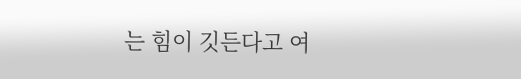는 힘이 깃든다고 여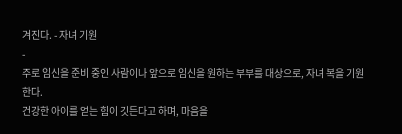겨진다. - 자녀 기원
-
주로 임신을 준비 중인 사람이나 앞으로 임신을 원하는 부부를 대상으로, 자녀 복을 기원한다.
건강한 아이를 얻는 힘이 깃든다고 하며, 마음을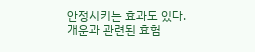안정시키는 효과도 있다.
개운과 관련된 효험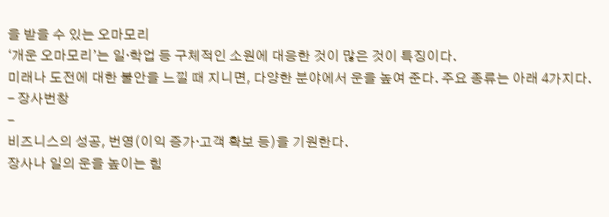을 받을 수 있는 오마모리
‘개운 오마모리’는 일·학업 등 구체적인 소원에 대응한 것이 많은 것이 특징이다.
미래나 도전에 대한 불안을 느낄 때 지니면, 다양한 분야에서 운을 높여 준다. 주요 종류는 아래 4가지다.
- 장사번창
-
비즈니스의 성공, 번영(이익 증가·고객 확보 등)을 기원한다.
장사나 일의 운을 높이는 힘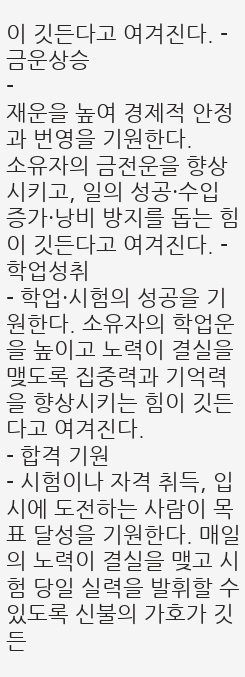이 깃든다고 여겨진다. - 금운상승
-
재운을 높여 경제적 안정과 번영을 기원한다.
소유자의 금전운을 향상시키고, 일의 성공·수입 증가·낭비 방지를 돕는 힘이 깃든다고 여겨진다. - 학업성취
- 학업·시험의 성공을 기원한다. 소유자의 학업운을 높이고 노력이 결실을 맺도록 집중력과 기억력을 향상시키는 힘이 깃든다고 여겨진다.
- 합격 기원
- 시험이나 자격 취득, 입시에 도전하는 사람이 목표 달성을 기원한다. 매일의 노력이 결실을 맺고 시험 당일 실력을 발휘할 수 있도록 신불의 가호가 깃든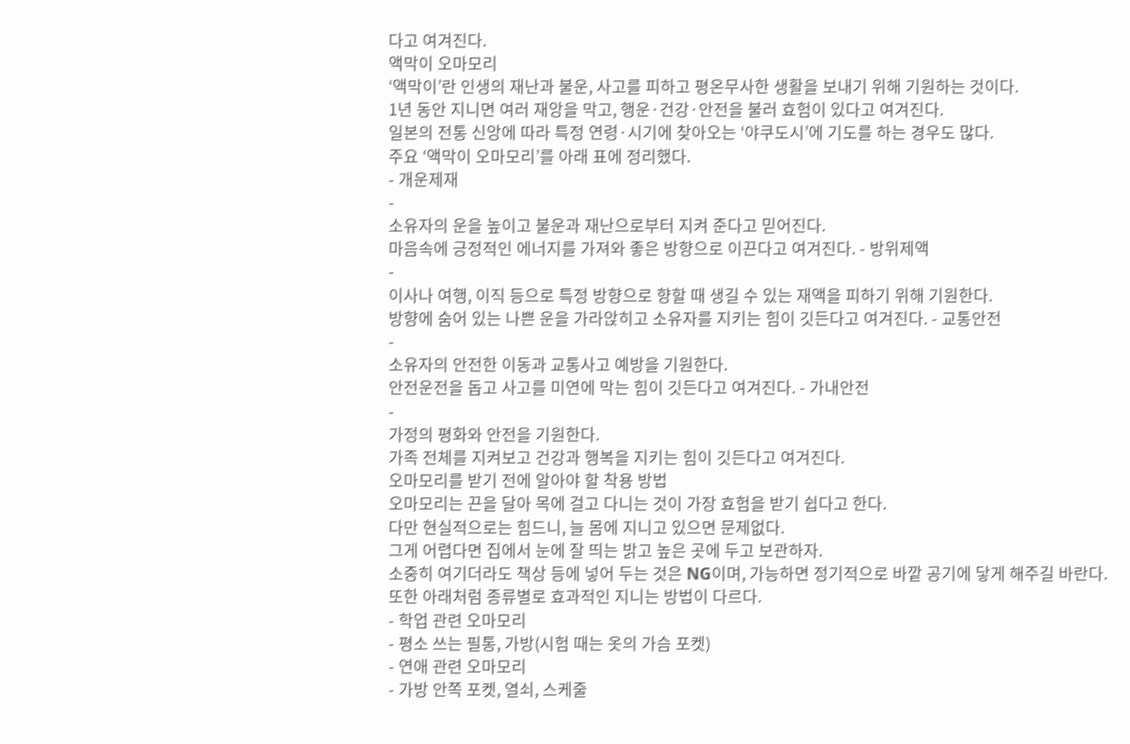다고 여겨진다.
액막이 오마모리
‘액막이’란 인생의 재난과 불운, 사고를 피하고 평온무사한 생활을 보내기 위해 기원하는 것이다.
1년 동안 지니면 여러 재앙을 막고, 행운·건강·안전을 불러 효험이 있다고 여겨진다.
일본의 전통 신앙에 따라 특정 연령·시기에 찾아오는 ‘야쿠도시’에 기도를 하는 경우도 많다.
주요 ‘액막이 오마모리’를 아래 표에 정리했다.
- 개운제재
-
소유자의 운을 높이고 불운과 재난으로부터 지켜 준다고 믿어진다.
마음속에 긍정적인 에너지를 가져와 좋은 방향으로 이끈다고 여겨진다. - 방위제액
-
이사나 여행, 이직 등으로 특정 방향으로 향할 때 생길 수 있는 재액을 피하기 위해 기원한다.
방향에 숨어 있는 나쁜 운을 가라앉히고 소유자를 지키는 힘이 깃든다고 여겨진다. - 교통안전
-
소유자의 안전한 이동과 교통사고 예방을 기원한다.
안전운전을 돕고 사고를 미연에 막는 힘이 깃든다고 여겨진다. - 가내안전
-
가정의 평화와 안전을 기원한다.
가족 전체를 지켜보고 건강과 행복을 지키는 힘이 깃든다고 여겨진다.
오마모리를 받기 전에 알아야 할 착용 방법
오마모리는 끈을 달아 목에 걸고 다니는 것이 가장 효험을 받기 쉽다고 한다.
다만 현실적으로는 힘드니, 늘 몸에 지니고 있으면 문제없다.
그게 어렵다면 집에서 눈에 잘 띄는 밝고 높은 곳에 두고 보관하자.
소중히 여기더라도 책상 등에 넣어 두는 것은 NG이며, 가능하면 정기적으로 바깥 공기에 닿게 해주길 바란다.
또한 아래처럼 종류별로 효과적인 지니는 방법이 다르다.
- 학업 관련 오마모리
- 평소 쓰는 필통, 가방(시험 때는 옷의 가슴 포켓)
- 연애 관련 오마모리
- 가방 안쪽 포켓, 열쇠, 스케줄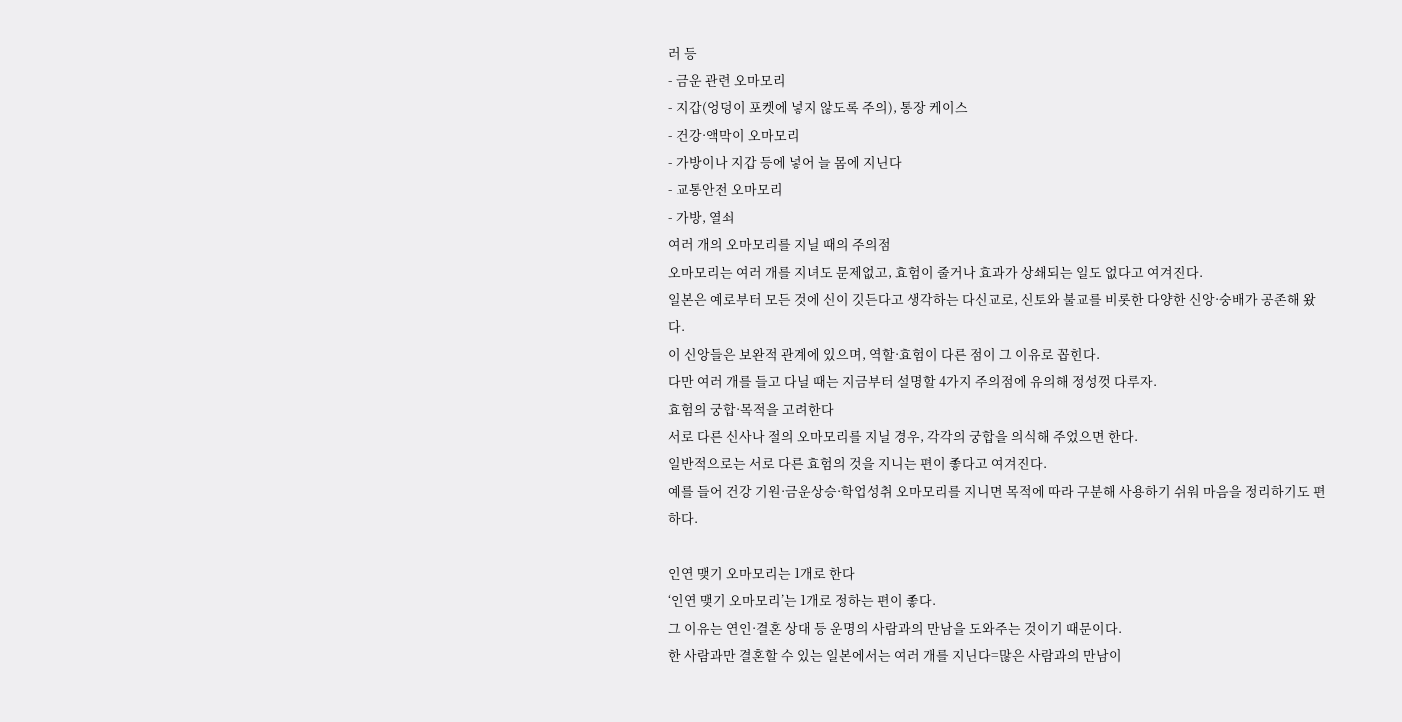러 등
- 금운 관련 오마모리
- 지갑(엉덩이 포켓에 넣지 않도록 주의), 통장 케이스
- 건강·액막이 오마모리
- 가방이나 지갑 등에 넣어 늘 몸에 지닌다
- 교통안전 오마모리
- 가방, 열쇠
여러 개의 오마모리를 지닐 때의 주의점
오마모리는 여러 개를 지녀도 문제없고, 효험이 줄거나 효과가 상쇄되는 일도 없다고 여겨진다.
일본은 예로부터 모든 것에 신이 깃든다고 생각하는 다신교로, 신토와 불교를 비롯한 다양한 신앙·숭배가 공존해 왔다.
이 신앙들은 보완적 관계에 있으며, 역할·효험이 다른 점이 그 이유로 꼽힌다.
다만 여러 개를 들고 다닐 때는 지금부터 설명할 4가지 주의점에 유의해 정성껏 다루자.
효험의 궁합·목적을 고려한다
서로 다른 신사나 절의 오마모리를 지닐 경우, 각각의 궁합을 의식해 주었으면 한다.
일반적으로는 서로 다른 효험의 것을 지니는 편이 좋다고 여겨진다.
예를 들어 건강 기원·금운상승·학업성취 오마모리를 지니면 목적에 따라 구분해 사용하기 쉬워 마음을 정리하기도 편하다.

인연 맺기 오마모리는 1개로 한다
‘인연 맺기 오마모리’는 1개로 정하는 편이 좋다.
그 이유는 연인·결혼 상대 등 운명의 사람과의 만남을 도와주는 것이기 때문이다.
한 사람과만 결혼할 수 있는 일본에서는 여러 개를 지닌다=많은 사람과의 만남이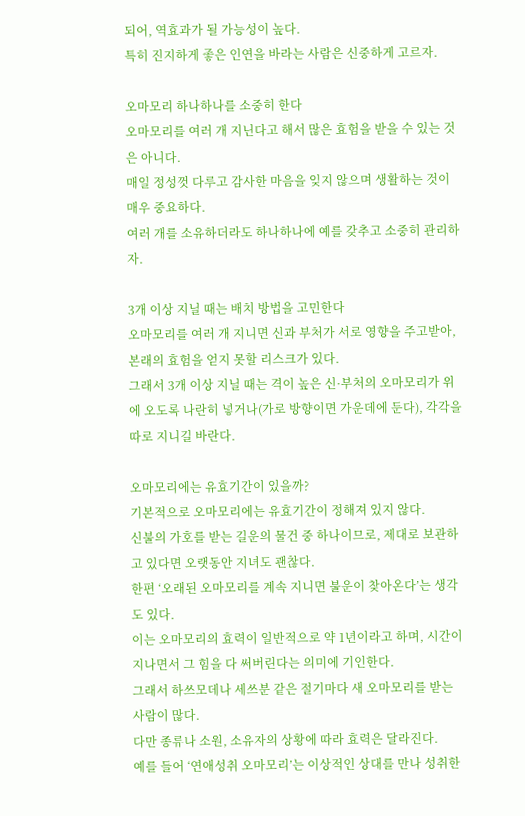되어, 역효과가 될 가능성이 높다.
특히 진지하게 좋은 인연을 바라는 사람은 신중하게 고르자.

오마모리 하나하나를 소중히 한다
오마모리를 여러 개 지닌다고 해서 많은 효험을 받을 수 있는 것은 아니다.
매일 정성껏 다루고 감사한 마음을 잊지 않으며 생활하는 것이 매우 중요하다.
여러 개를 소유하더라도 하나하나에 예를 갖추고 소중히 관리하자.

3개 이상 지닐 때는 배치 방법을 고민한다
오마모리를 여러 개 지니면 신과 부처가 서로 영향을 주고받아, 본래의 효험을 얻지 못할 리스크가 있다.
그래서 3개 이상 지닐 때는 격이 높은 신·부처의 오마모리가 위에 오도록 나란히 넣거나(가로 방향이면 가운데에 둔다), 각각을 따로 지니길 바란다.

오마모리에는 유효기간이 있을까?
기본적으로 오마모리에는 유효기간이 정해져 있지 않다.
신불의 가호를 받는 길운의 물건 중 하나이므로, 제대로 보관하고 있다면 오랫동안 지녀도 괜찮다.
한편 ‘오래된 오마모리를 계속 지니면 불운이 찾아온다’는 생각도 있다.
이는 오마모리의 효력이 일반적으로 약 1년이라고 하며, 시간이 지나면서 그 힘을 다 써버린다는 의미에 기인한다.
그래서 하쓰모데나 세쓰분 같은 절기마다 새 오마모리를 받는 사람이 많다.
다만 종류나 소원, 소유자의 상황에 따라 효력은 달라진다.
예를 들어 ‘연애성취 오마모리’는 이상적인 상대를 만나 성취한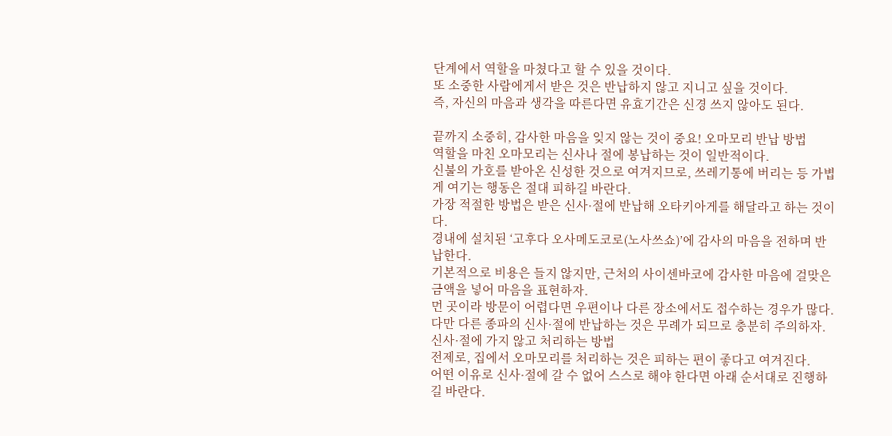단계에서 역할을 마쳤다고 할 수 있을 것이다.
또 소중한 사람에게서 받은 것은 반납하지 않고 지니고 싶을 것이다.
즉, 자신의 마음과 생각을 따른다면 유효기간은 신경 쓰지 않아도 된다.

끝까지 소중히, 감사한 마음을 잊지 않는 것이 중요! 오마모리 반납 방법
역할을 마친 오마모리는 신사나 절에 봉납하는 것이 일반적이다.
신불의 가호를 받아온 신성한 것으로 여겨지므로, 쓰레기통에 버리는 등 가볍게 여기는 행동은 절대 피하길 바란다.
가장 적절한 방법은 받은 신사·절에 반납해 오타키아게를 해달라고 하는 것이다.
경내에 설치된 ‘고후다 오사메도코로(노사쓰쇼)’에 감사의 마음을 전하며 반납한다.
기본적으로 비용은 들지 않지만, 근처의 사이센바코에 감사한 마음에 걸맞은 금액을 넣어 마음을 표현하자.
먼 곳이라 방문이 어렵다면 우편이나 다른 장소에서도 접수하는 경우가 많다.
다만 다른 종파의 신사·절에 반납하는 것은 무례가 되므로 충분히 주의하자.
신사·절에 가지 않고 처리하는 방법
전제로, 집에서 오마모리를 처리하는 것은 피하는 편이 좋다고 여겨진다.
어떤 이유로 신사·절에 갈 수 없어 스스로 해야 한다면 아래 순서대로 진행하길 바란다.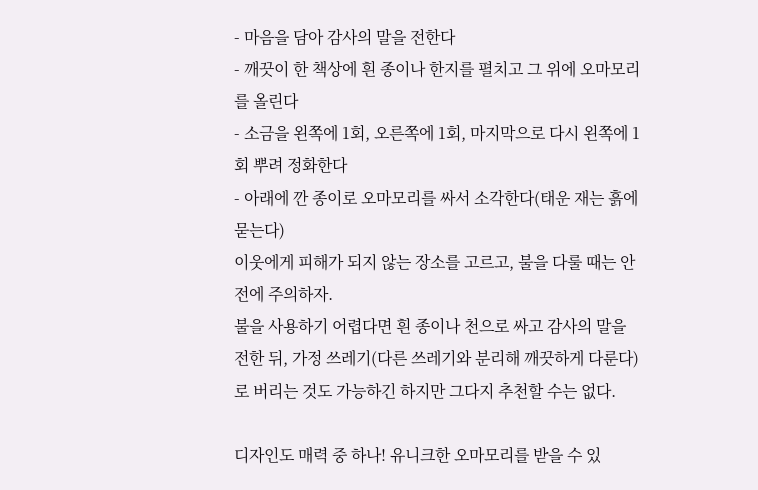- 마음을 담아 감사의 말을 전한다
- 깨끗이 한 책상에 흰 종이나 한지를 펼치고 그 위에 오마모리를 올린다
- 소금을 왼쪽에 1회, 오른쪽에 1회, 마지막으로 다시 왼쪽에 1회 뿌려 정화한다
- 아래에 깐 종이로 오마모리를 싸서 소각한다(태운 재는 흙에 묻는다)
이웃에게 피해가 되지 않는 장소를 고르고, 불을 다룰 때는 안전에 주의하자.
불을 사용하기 어렵다면 흰 종이나 천으로 싸고 감사의 말을 전한 뒤, 가정 쓰레기(다른 쓰레기와 분리해 깨끗하게 다룬다)로 버리는 것도 가능하긴 하지만 그다지 추천할 수는 없다.

디자인도 매력 중 하나! 유니크한 오마모리를 받을 수 있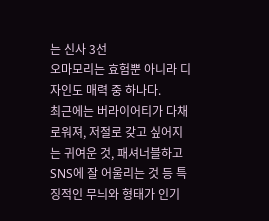는 신사 3선
오마모리는 효험뿐 아니라 디자인도 매력 중 하나다.
최근에는 버라이어티가 다채로워져, 저절로 갖고 싶어지는 귀여운 것, 패셔너블하고 SNS에 잘 어울리는 것 등 특징적인 무늬와 형태가 인기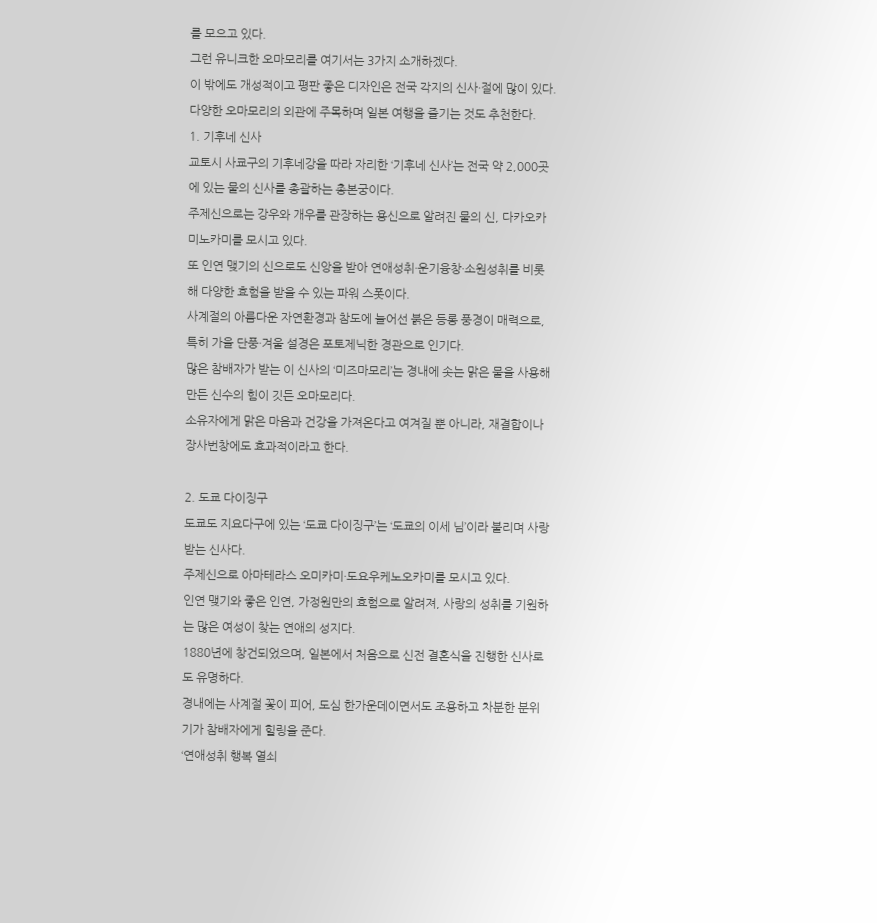를 모으고 있다.
그런 유니크한 오마모리를 여기서는 3가지 소개하겠다.
이 밖에도 개성적이고 평판 좋은 디자인은 전국 각지의 신사·절에 많이 있다.
다양한 오마모리의 외관에 주목하며 일본 여행을 즐기는 것도 추천한다.
1. 기후네 신사
교토시 사쿄구의 기후네강을 따라 자리한 ‘기후네 신사’는 전국 약 2,000곳에 있는 물의 신사를 총괄하는 총본궁이다.
주제신으로는 강우와 개우를 관장하는 용신으로 알려진 물의 신, 다카오카미노카미를 모시고 있다.
또 인연 맺기의 신으로도 신앙을 받아 연애성취·운기융창·소원성취를 비롯해 다양한 효험을 받을 수 있는 파워 스폿이다.
사계절의 아름다운 자연환경과 참도에 늘어선 붉은 등롱 풍경이 매력으로, 특히 가을 단풍·겨울 설경은 포토제닉한 경관으로 인기다.
많은 참배자가 받는 이 신사의 ‘미즈마모리’는 경내에 솟는 맑은 물을 사용해 만든 신수의 힘이 깃든 오마모리다.
소유자에게 맑은 마음과 건강을 가져온다고 여겨질 뿐 아니라, 재결합이나 장사번창에도 효과적이라고 한다.

2. 도쿄 다이징구
도쿄도 지요다구에 있는 ‘도쿄 다이징구’는 ‘도쿄의 이세 님’이라 불리며 사랑받는 신사다.
주제신으로 아마테라스 오미카미·도요우케노오카미를 모시고 있다.
인연 맺기와 좋은 인연, 가정원만의 효험으로 알려져, 사랑의 성취를 기원하는 많은 여성이 찾는 연애의 성지다.
1880년에 창건되었으며, 일본에서 처음으로 신전 결혼식을 진행한 신사로도 유명하다.
경내에는 사계절 꽃이 피어, 도심 한가운데이면서도 조용하고 차분한 분위기가 참배자에게 힐링을 준다.
‘연애성취 행복 열쇠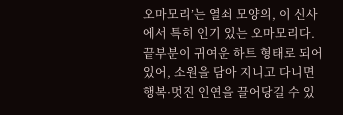오마모리’는 열쇠 모양의, 이 신사에서 특히 인기 있는 오마모리다.
끝부분이 귀여운 하트 형태로 되어 있어, 소원을 담아 지니고 다니면 행복·멋진 인연을 끌어당길 수 있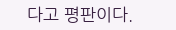다고 평판이다.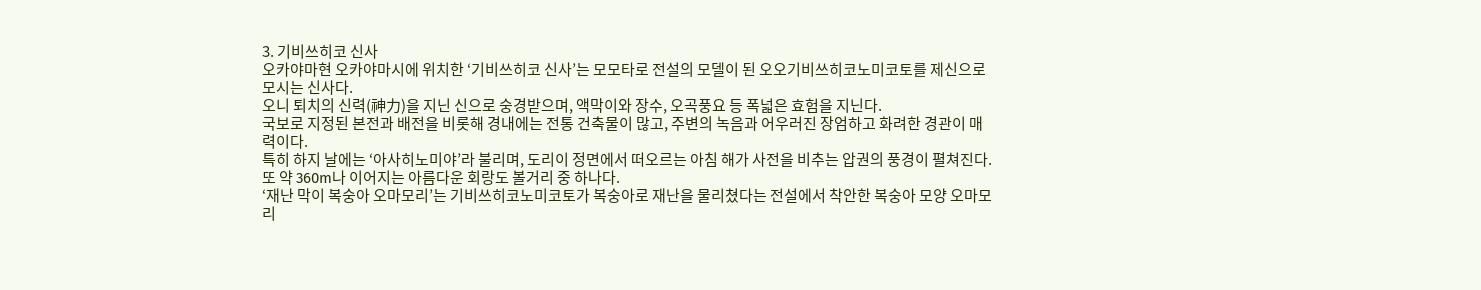3. 기비쓰히코 신사
오카야마현 오카야마시에 위치한 ‘기비쓰히코 신사’는 모모타로 전설의 모델이 된 오오기비쓰히코노미코토를 제신으로 모시는 신사다.
오니 퇴치의 신력(神力)을 지닌 신으로 숭경받으며, 액막이와 장수, 오곡풍요 등 폭넓은 효험을 지닌다.
국보로 지정된 본전과 배전을 비롯해 경내에는 전통 건축물이 많고, 주변의 녹음과 어우러진 장엄하고 화려한 경관이 매력이다.
특히 하지 날에는 ‘아사히노미야’라 불리며, 도리이 정면에서 떠오르는 아침 해가 사전을 비추는 압권의 풍경이 펼쳐진다.
또 약 360m나 이어지는 아름다운 회랑도 볼거리 중 하나다.
‘재난 막이 복숭아 오마모리’는 기비쓰히코노미코토가 복숭아로 재난을 물리쳤다는 전설에서 착안한 복숭아 모양 오마모리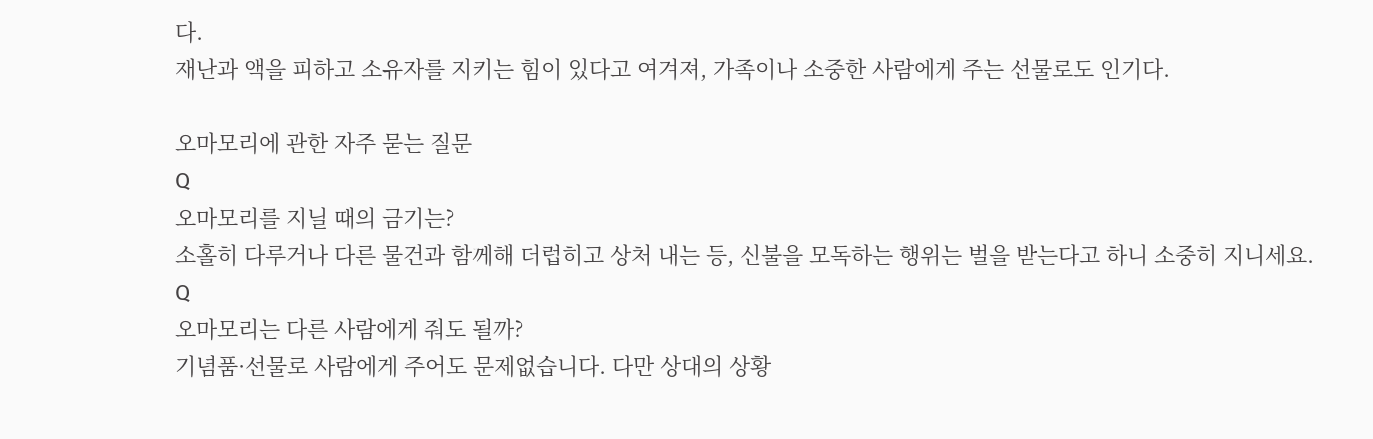다.
재난과 액을 피하고 소유자를 지키는 힘이 있다고 여겨져, 가족이나 소중한 사람에게 주는 선물로도 인기다.

오마모리에 관한 자주 묻는 질문
Q
오마모리를 지닐 때의 금기는?
소홀히 다루거나 다른 물건과 함께해 더럽히고 상처 내는 등, 신불을 모독하는 행위는 벌을 받는다고 하니 소중히 지니세요.
Q
오마모리는 다른 사람에게 줘도 될까?
기념품·선물로 사람에게 주어도 문제없습니다. 다만 상대의 상황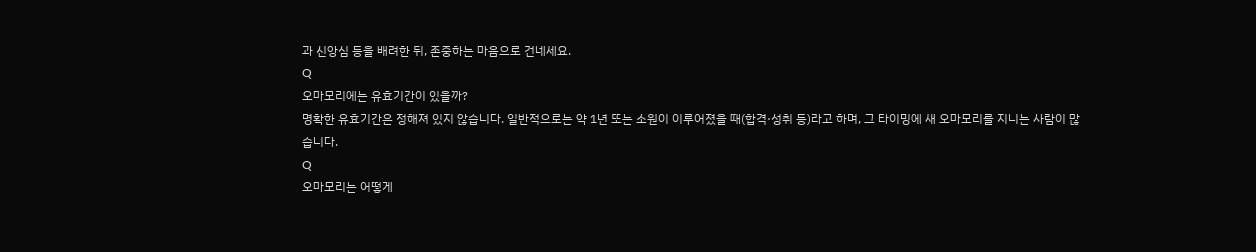과 신앙심 등을 배려한 뒤, 존중하는 마음으로 건네세요.
Q
오마모리에는 유효기간이 있을까?
명확한 유효기간은 정해져 있지 않습니다. 일반적으로는 약 1년 또는 소원이 이루어졌을 때(합격·성취 등)라고 하며, 그 타이밍에 새 오마모리를 지니는 사람이 많습니다.
Q
오마모리는 어떻게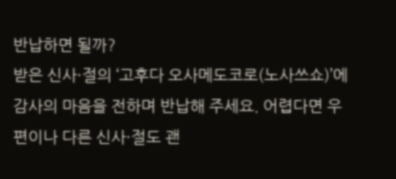반납하면 될까?
받은 신사·절의 ‘고후다 오사메도코로(노사쓰쇼)’에 감사의 마음을 전하며 반납해 주세요. 어렵다면 우편이나 다른 신사·절도 괜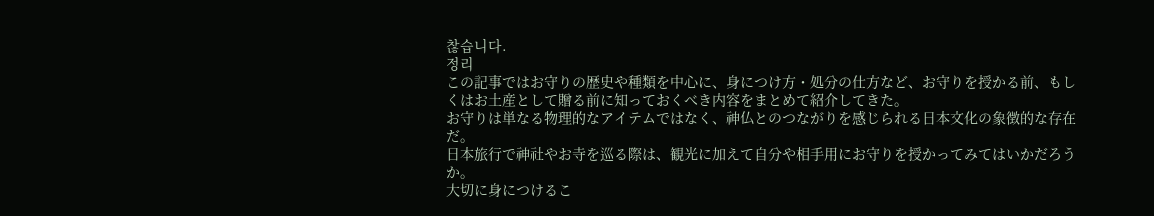찮습니다.
정리
この記事ではお守りの歴史や種類を中心に、身につけ方・処分の仕方など、お守りを授かる前、もしくはお土産として贈る前に知っておくべき内容をまとめて紹介してきた。
お守りは単なる物理的なアイテムではなく、神仏とのつながりを感じられる日本文化の象徴的な存在だ。
日本旅行で神社やお寺を巡る際は、観光に加えて自分や相手用にお守りを授かってみてはいかだろうか。
大切に身につけるこ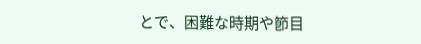とで、困難な時期や節目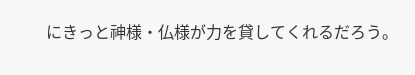にきっと神様・仏様が力を貸してくれるだろう。